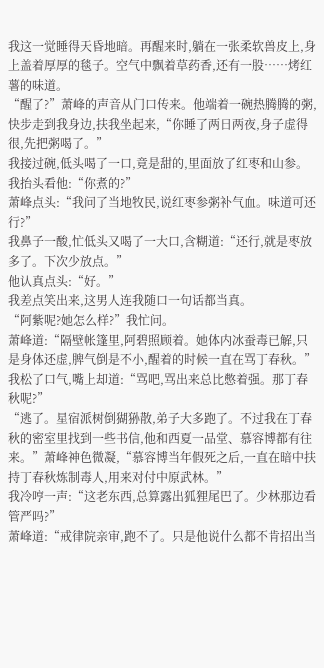我这一觉睡得天昏地暗。再醒来时,躺在一张柔软兽皮上,身上盖着厚厚的毯子。空气中飘着草药香,还有一股……烤红薯的味道。
“醒了?”萧峰的声音从门口传来。他端着一碗热腾腾的粥,快步走到我身边,扶我坐起来,“你睡了两日两夜,身子虚得很,先把粥喝了。”
我接过碗,低头喝了一口,竟是甜的,里面放了红枣和山参。我抬头看他:“你煮的?”
萧峰点头:“我问了当地牧民,说红枣参粥补气血。味道可还行?”
我鼻子一酸,忙低头又喝了一大口,含糊道:“还行,就是枣放多了。下次少放点。”
他认真点头:“好。”
我差点笑出来,这男人连我随口一句话都当真。
“阿紫呢?她怎么样?”我忙问。
萧峰道:“隔壁帐篷里,阿碧照顾着。她体内冰蚕毒已解,只是身体还虚,脾气倒是不小,醒着的时候一直在骂丁春秋。”
我松了口气,嘴上却道:“骂吧,骂出来总比憋着强。那丁春秋呢?”
“逃了。星宿派树倒猢狲散,弟子大多跑了。不过我在丁春秋的密室里找到一些书信,他和西夏一品堂、慕容博都有往来。”萧峰神色微凝,“慕容博当年假死之后,一直在暗中扶持丁春秋炼制毒人,用来对付中原武林。”
我冷哼一声:“这老东西,总算露出狐狸尾巴了。少林那边看管严吗?”
萧峰道:“戒律院亲审,跑不了。只是他说什么都不肯招出当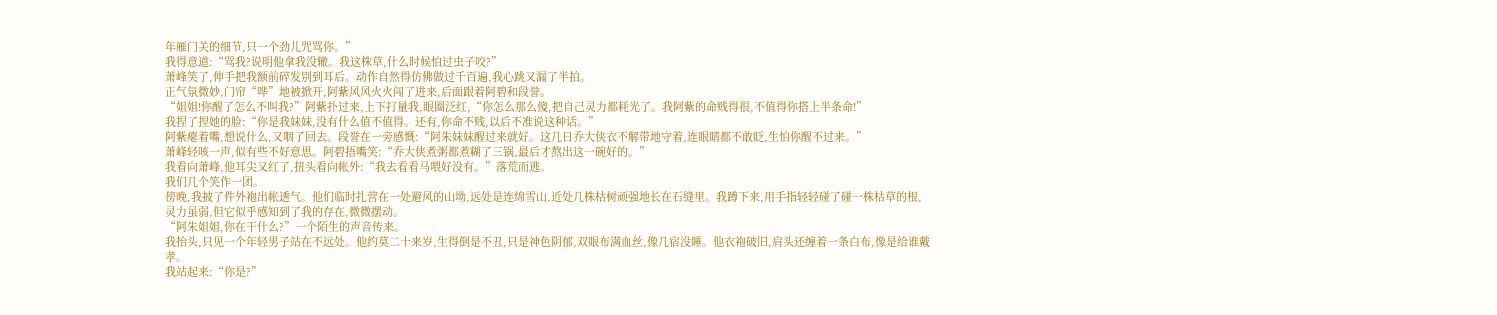年雁门关的细节,只一个劲儿咒骂你。”
我得意道:“骂我?说明他拿我没辙。我这株草,什么时候怕过虫子咬?”
萧峰笑了,伸手把我额前碎发别到耳后。动作自然得仿佛做过千百遍,我心跳又漏了半拍。
正气氛微妙,门帘“哗”地被掀开,阿紫风风火火闯了进来,后面跟着阿碧和段誉。
“姐姐!你醒了怎么不叫我?”阿紫扑过来,上下打量我,眼圈泛红,“你怎么那么傻,把自己灵力都耗光了。我阿紫的命贱得很,不值得你搭上半条命!”
我捏了捏她的脸:“你是我妹妹,没有什么值不值得。还有,你命不贱,以后不准说这种话。”
阿紫瘪着嘴,想说什么,又咽了回去。段誉在一旁感慨:“阿朱妹妹醒过来就好。这几日乔大侠衣不解带地守着,连眼睛都不敢眨,生怕你醒不过来。”
萧峰轻咳一声,似有些不好意思。阿碧捂嘴笑:“乔大侠煮粥都煮糊了三锅,最后才熬出这一碗好的。”
我看向萧峰,他耳尖又红了,扭头看向帐外:“我去看看马喂好没有。”落荒而逃。
我们几个笑作一团。
傍晚,我披了件外袍出帐透气。他们临时扎营在一处避风的山坳,远处是连绵雪山,近处几株枯树顽强地长在石缝里。我蹲下来,用手指轻轻碰了碰一株枯草的根,灵力虽弱,但它似乎感知到了我的存在,微微摆动。
“阿朱姐姐,你在干什么?”一个陌生的声音传来。
我抬头,只见一个年轻男子站在不远处。他约莫二十来岁,生得倒是不丑,只是神色阴郁,双眼布满血丝,像几宿没睡。他衣袍破旧,肩头还缠着一条白布,像是给谁戴孝。
我站起来:“你是?”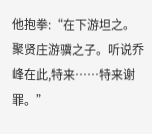他抱拳:“在下游坦之。聚贤庄游骥之子。听说乔峰在此,特来……特来谢罪。”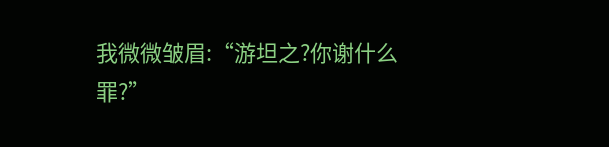我微微皱眉:“游坦之?你谢什么罪?”